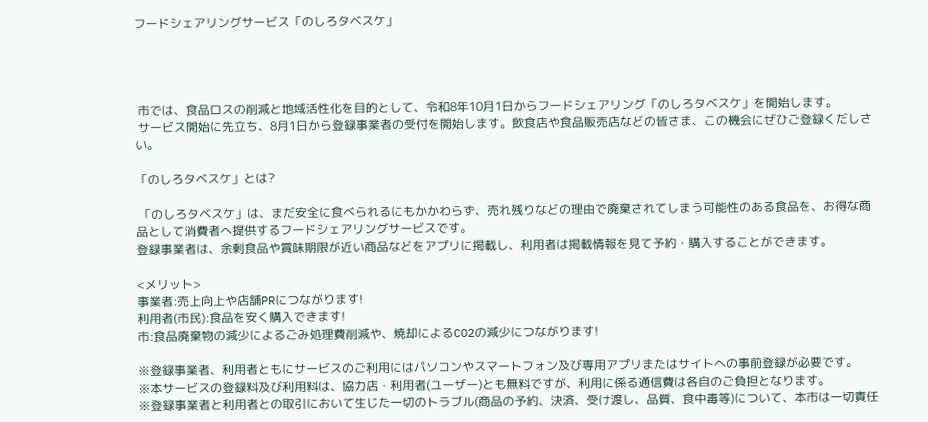フードシェアリングサービス「のしろタベスケ」




 市では、食品ロスの削減と地域活性化を目的として、令和8年10月1日からフードシェアリング「のしろタベスケ」を開始します。
 サービス開始に先立ち、8月1日から登録事業者の受付を開始します。飲食店や食品販売店などの皆さま、この機会にぜひご登録くだしさい。

「のしろタベスケ」とは?

 「のしろタベスケ」は、まだ安全に食べられるにもかかわらず、売れ残りなどの理由で廃棄されてしまう可能性のある食品を、お得な商品として消費者へ提供するフードシェアリングサービスです。
登録事業者は、余剰食品や賞味期限が近い商品などをアプリに掲載し、利用者は掲載情報を見て予約・購入することができます。

<メリット>
事業者:売上向上や店舗PRにつながります!
利用者(市民):食品を安く購入できます!
市:食品廃棄物の減少によるごみ処理費削減や、焼却によるCO2の減少につながります!

※登録事業者、利用者ともにサービスのご利用にはパソコンやスマートフォン及び専用アプリまたはサイトへの事前登録が必要です。
※本サービスの登録料及び利用料は、協力店・利用者(ユーザー)とも無料ですが、利用に係る通信費は各自のご負担となります。
※登録事業者と利用者との取引において生じた一切のトラブル(商品の予約、決済、受け渡し、品質、食中毒等)について、本市は一切責任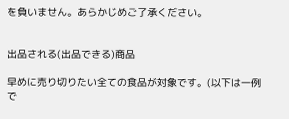を負いません。あらかじめご了承ください。


出品される(出品できる)商品

早めに売り切りたい全ての食品が対象です。(以下は一例で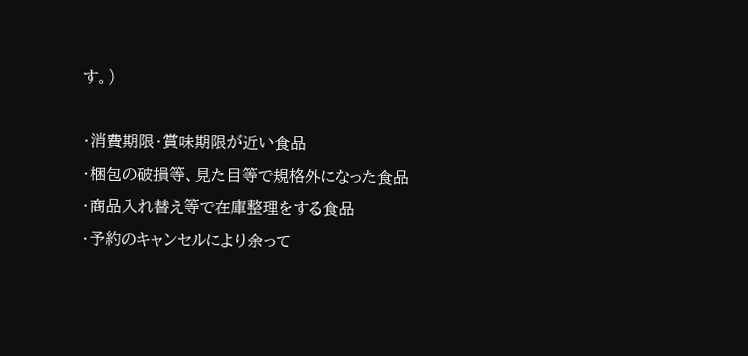す。)

・消費期限・賞味期限が近い食品
・梱包の破損等、見た目等で規格外になった食品
・商品入れ替え等で在庫整理をする食品
・予約のキャンセルにより余って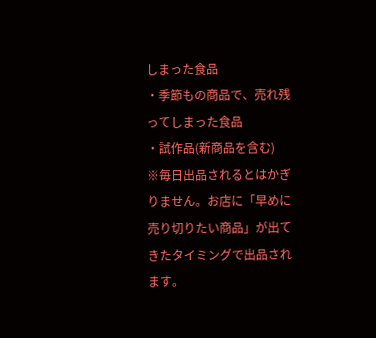しまった食品
・季節もの商品で、売れ残ってしまった食品
・試作品(新商品を含む)
※毎日出品されるとはかぎりません。お店に「早めに売り切りたい商品」が出てきたタイミングで出品されます。